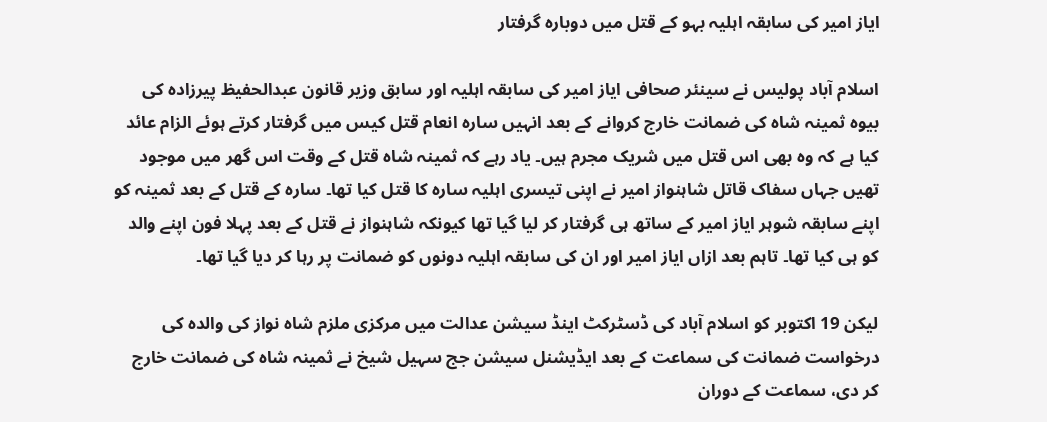ایاز امیر کی سابقہ اہلیہ بہو کے قتل میں دوبارہ گرفتار

اسلام آباد پولیس نے سینئر صحافی ایاز امیر کی سابقہ اہلیہ اور سابق وزیر قانون عبدالحفیظ پیرزادہ کی بیوہ ثمینہ شاہ کی ضمانت خارج کروانے کے بعد انہیں سارہ انعام قتل کیس میں گرفتار کرتے ہوئے الزام عائد کیا ہے کہ وہ بھی اس قتل میں شریک مجرم ہیں۔ یاد رہے کہ ثمینہ شاہ قتل کے وقت اس گھر میں موجود تھیں جہاں سفاک قاتل شاہنواز امیر نے اپنی تیسری اہلیہ سارہ کا قتل کیا تھا۔ سارہ کے قتل کے بعد ثمینہ کو اپنے سابقہ شوہر ایاز امیر کے ساتھ ہی گرفتار کر لیا گیا تھا کیونکہ شاہنواز نے قتل کے بعد پہلا فون اپنے والد کو ہی کیا تھا۔ تاہم بعد ازاں ایاز امیر اور ان کی سابقہ اہلیہ دونوں کو ضمانت پر رہا کر دیا گیا تھا۔

لیکن 19 اکتوبر کو اسلام آباد کی ڈسٹرکٹ اینڈ سیشن عدالت میں مرکزی ملزم شاہ نواز کی والدہ کی درخواست ضمانت کی سماعت کے بعد ایڈیشنل سیشن جج سہیل شیخ نے ثمینہ شاہ کی ضمانت خارج کر دی، سماعت کے دوران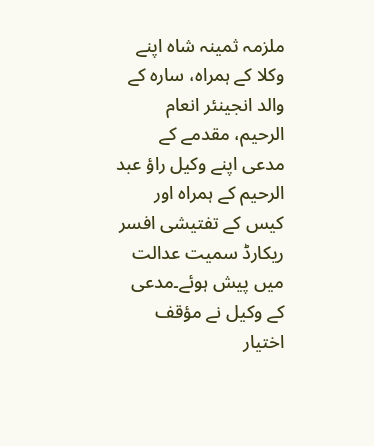ملزمہ ثمینہ شاہ اپنے وکلا کے ہمراہ، سارہ کے والد انجینئر انعام الرحیم، مقدمے کے مدعی اپنے وکیل راؤ عبد الرحیم کے ہمراہ اور کیس کے تفتیشی افسر ریکارڈ سمیت عدالت میں پیش ہوئے۔مدعی کے وکیل نے مؤقف اختیار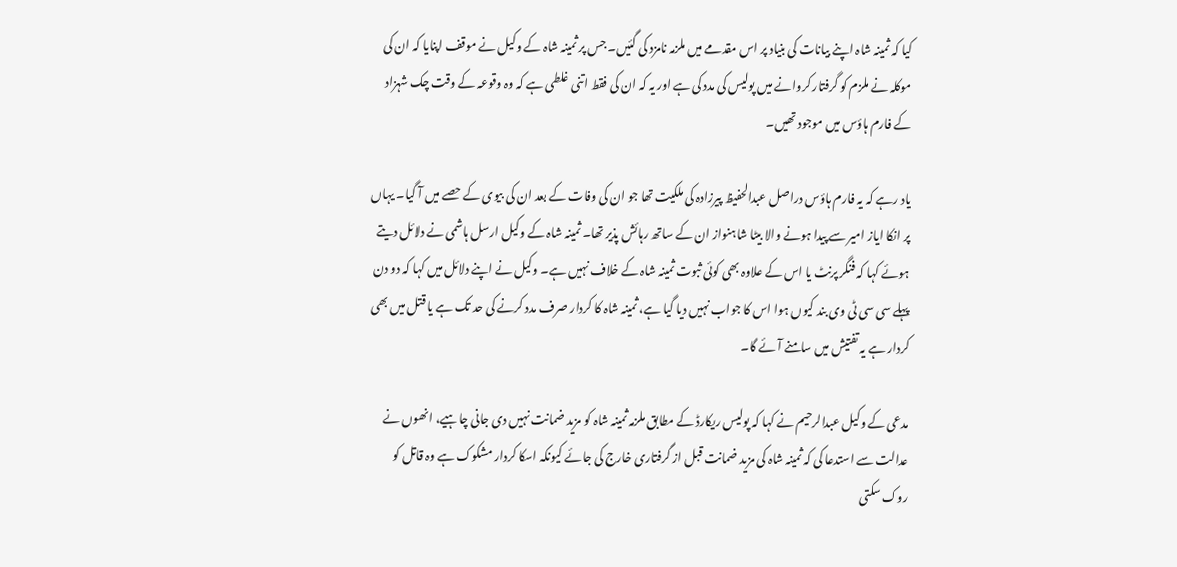کیا کہ ثمینہ شاہ اپنے بیانات کی بنیاد پر اس مقدمے میں ملزمہ نامزد کی گئیں۔ جس پر ثمینہ شاہ کے وکیل نے موقف اپنایا کہ ان کی موکلہ نے ملزم کو گرفتار کروانے میں پولیس کی مدد کی ہے اور یہ کہ ان کی فقط اتنی غلطی ہے کہ وہ وقوعہ کے وقت چک شہزاد کے فارم ہاؤس میں موجود تھیں۔

یاد رہے کہ یہ فارم ہاؤس دراصل عبدالحفیظ پیرزادہ کی ملکیت تھا جو ان کی وفات کے بعد ان کی بیوی کے حصے میں آ گیا۔ یہاں پر انکا ایاز امیر سے پیدا ہونے والا بیٹا شاہنواز ان کے ساتھ رہائش پذیر تھا۔ ثمینہ شاہ کے وکیل ارسل ہاشمی نے دلائل دیتے ہوئے کہا کہ فنگر پرنٹ یا اس کے علاوہ بھی کوئی ثبوت ثمینہ شاہ کے خلاف نہیں ہے۔ وکیل نے اپنے دلائل میں کہا کہ دو دن پہلے سی سی ٹی وی بند کیوں ہوا اس کا جواب نہیں دیا گیا ہے، ثمینہ شاہ کا کردار صرف مدد کرنے کی حد تک ہے یا قتل میں بھی کردار ہے یہ تفتیش میں سامنے آئے گا۔

مدعی کے وکیل عبدالرحیم نے کہا کہ پولیس ریکارڈ کے مطابق ملزمہ ثمینہ شاہ کو مزید ضمانت نہیں دی جانی چاہیے، انھوں نے عدالت سے استدعا کی کہ ثمینہ شاہ کی مزید ضمانت قبل از گرفتاری خارج کی جائے کیونکہ اسکا کردار مشکوک ہے وہ قاتل کو روک سکتی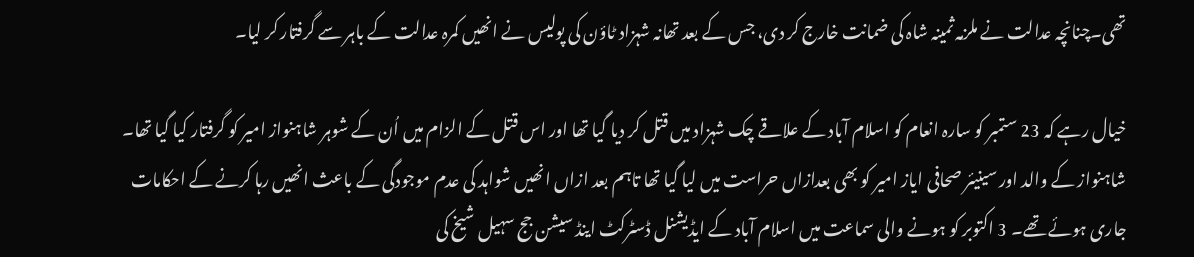تھی۔چنانچہ عدالت نے ملزمہ ثمینہ شاہ کی ضمانت خارج کر دی، جس کے بعد تھانہ شہزاد ٹاؤن کی پولیس نے انھیں کمرہ عدالت کے باہر سے گرفتار کر لیا۔

خیال رہے کہ 23 ستمبر کو سارہ انعام کو اسلام آباد کے علاقے چک شہزاد میں قتل کر دیا گیا تھا اور اس قتل کے الزام میں اُن کے شوہر شاہنواز امیر کو گرفتار کیا گیا تھا۔ شاہنواز کے والد اور سینیئر صحافی ایاز امیر کو بھی بعدازاں حراست میں لیا گیا تھا تاہم بعد ازاں انھیں شواہد کی عدم موجودگی کے باعث انھیں رہا کرنے کے احکامات جاری ہوئے تھے۔ 3 اکتوبر کو ہونے والی سماعت میں اسلام آباد کے ایڈیشنل ڈسٹرکٹ اینڈ سیشن جج سہیل شیخ کی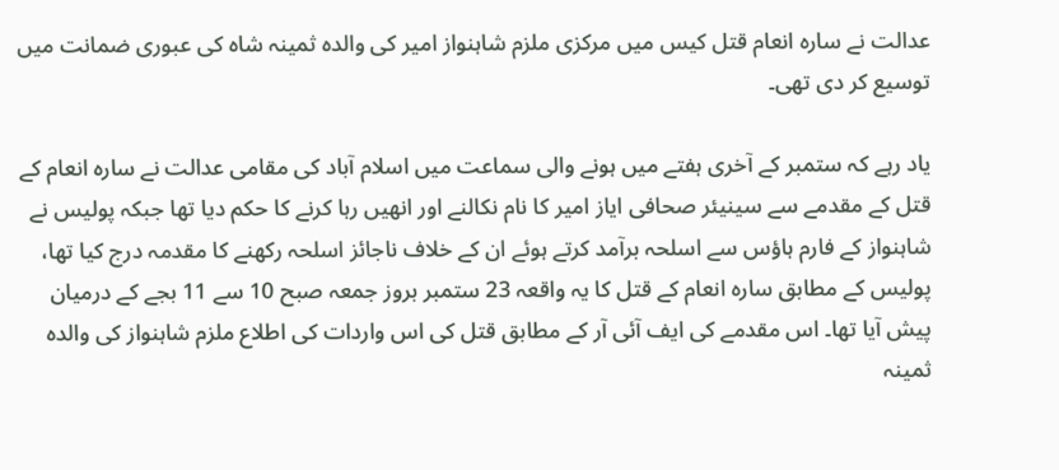عدالت نے سارہ انعام قتل کیس میں مرکزی ملزم شاہنواز امیر کی والدہ ثمینہ شاہ کی عبوری ضمانت میں توسیع کر دی تھی۔

یاد رہے کہ ستمبر کے آخری ہفتے میں ہونے والی سماعت میں اسلام آباد کی مقامی عدالت نے سارہ انعام کے قتل کے مقدمے سے سینیئر صحافی ایاز امیر کا نام نکالنے اور انھیں رہا کرنے کا حکم دیا تھا جبکہ پولیس نے شاہنواز کے فارم ہاؤس سے اسلحہ برآمد کرتے ہوئے ان کے خلاف ناجائز اسلحہ رکھنے کا مقدمہ درج کیا تھا، پولیس کے مطابق سارہ انعام کے قتل کا یہ واقعہ 23 ستمبر بروز جمعہ صبح 10 سے 11 بجے کے درمیان پیش آیا تھا۔ اس مقدمے کی ایف آئی آر کے مطابق قتل کی اس واردات کی اطلاع ملزم شاہنواز کی والدہ ثمینہ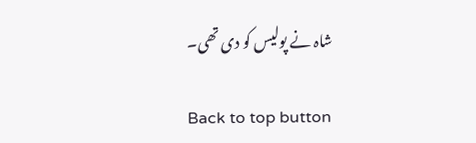شاہ نے پولیس کو دی تھی۔

Back to top button